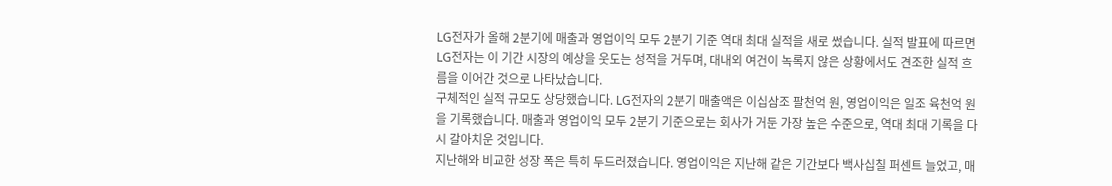LG전자가 올해 2분기에 매출과 영업이익 모두 2분기 기준 역대 최대 실적을 새로 썼습니다. 실적 발표에 따르면 LG전자는 이 기간 시장의 예상을 웃도는 성적을 거두며, 대내외 여건이 녹록지 않은 상황에서도 견조한 실적 흐름을 이어간 것으로 나타났습니다.
구체적인 실적 규모도 상당했습니다. LG전자의 2분기 매출액은 이십삼조 팔천억 원, 영업이익은 일조 육천억 원을 기록했습니다. 매출과 영업이익 모두 2분기 기준으로는 회사가 거둔 가장 높은 수준으로, 역대 최대 기록을 다시 갈아치운 것입니다.
지난해와 비교한 성장 폭은 특히 두드러졌습니다. 영업이익은 지난해 같은 기간보다 백사십칠 퍼센트 늘었고, 매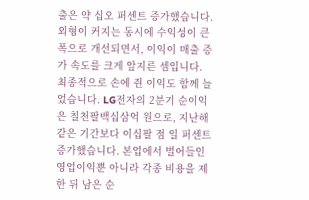출은 약 십오 퍼센트 증가했습니다. 외형이 커지는 동시에 수익성이 큰 폭으로 개선되면서, 이익이 매출 증가 속도를 크게 앞지른 셈입니다.
최종적으로 손에 쥔 이익도 함께 늘었습니다. LG전자의 2분기 순이익은 칠천팔백십삼억 원으로, 지난해 같은 기간보다 이십팔 점 일 퍼센트 증가했습니다. 본업에서 벌어들인 영업이익뿐 아니라 각종 비용을 제한 뒤 남은 순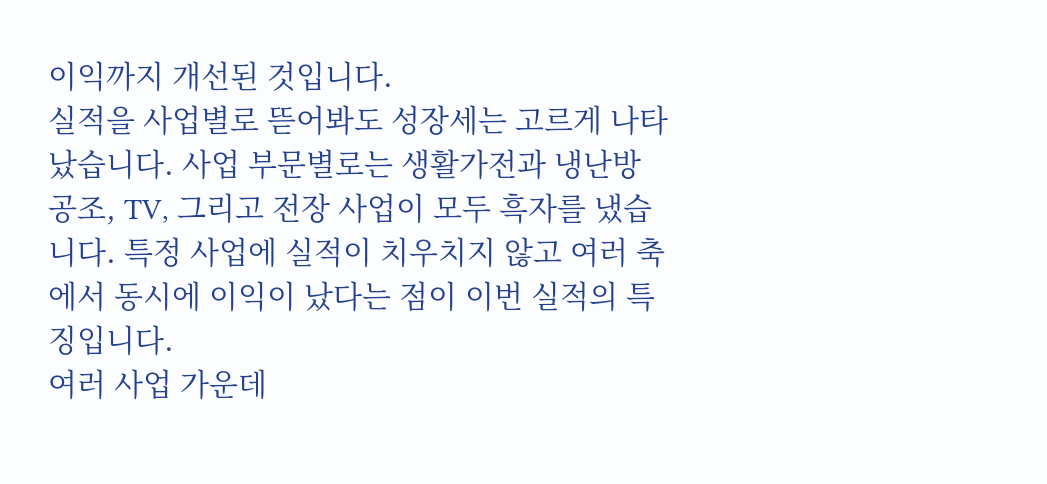이익까지 개선된 것입니다.
실적을 사업별로 뜯어봐도 성장세는 고르게 나타났습니다. 사업 부문별로는 생활가전과 냉난방 공조, TV, 그리고 전장 사업이 모두 흑자를 냈습니다. 특정 사업에 실적이 치우치지 않고 여러 축에서 동시에 이익이 났다는 점이 이번 실적의 특징입니다.
여러 사업 가운데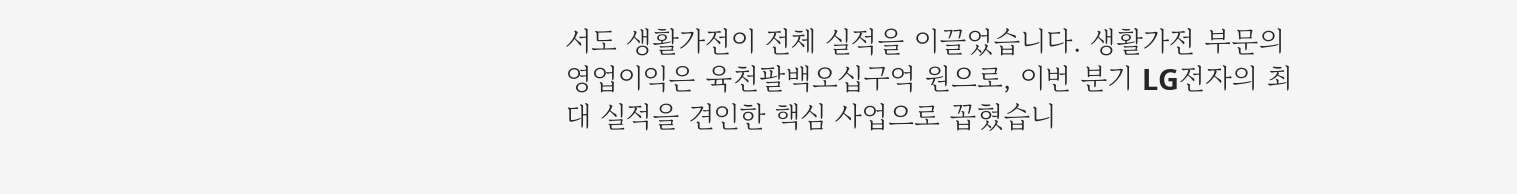서도 생활가전이 전체 실적을 이끌었습니다. 생활가전 부문의 영업이익은 육천팔백오십구억 원으로, 이번 분기 LG전자의 최대 실적을 견인한 핵심 사업으로 꼽혔습니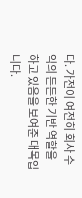다. 가전이 여전히 회사 수익의 든든한 기반 역할을 하고 있음을 보여준 대목입니다.